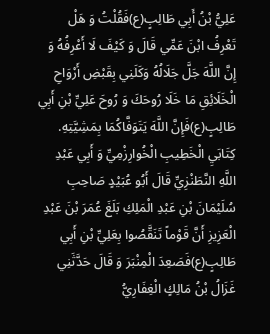عَلِيُّ بْنُ أَبِي طَالِبٍ(ع)فَقُلْتُ وَ هَلْ تَعْرِفُ ابْنَ عَمِّي قَالَ وَ كَيْفَ لَا أَعْرِفُهُ وَ إِنَّ اللَّهَ جَلَّ جَلَالُهُ وَكَلَنِي بِقَبْضِ أَرْوَاحِ الْخَلَائِقِ مَا خَلَا رُوحَكَ وَ رُوحَ عَلِيِّ بْنِ أَبِي طَالِبٍ(ع)فَإِنَّ اللَّهَ يَتَوَفَّاكُمَا بِمَشِيَّتِهِ.
كِتَابَيِ الْخَطِيبِ الْخُوارِزْمِيِّ وَ أَبِي عَبْدِ اللَّهِ النَّطَنْزِيِّ قَالَ أَبُو عُبَيْدٍ صَاحِبِ سُلَيْمَانَ بْنِ عَبْدِ الْمَلِكِ بَلَغَ عُمَرَ بْنَ عَبْدِ الْعَزِيزِ أَنَّ قَوْماً تَنَقَّصُوا بِعَلِيِّ بْنِ أَبِي طَالِبٍ(ع)فَصَعِدَ الْمِنْبَرَ وَ قَالَ حَدَّثَنِي غَزَالُ بْنُ مَالِكٍ الْغِفَارِيُّ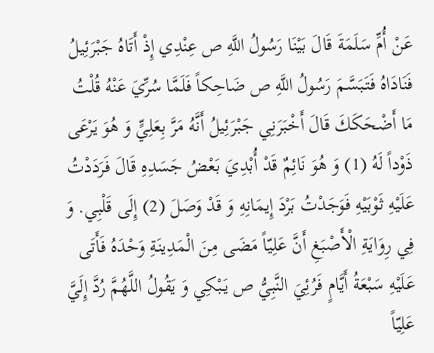عَنْ أُمِّ سَلَمَةَ قَالَ بَيْنَا رَسُولُ اللَّهِ ص عِنْدِي إِذْ أَتَاهُ جَبْرَئِيلُ فَنَادَاهُ فَتَبَسَّمَ رَسُولُ اللَّهِ ص ضَاحِكاً فَلَمَّا سُرِّيَ عَنْهُ قُلْتُ مَا أَضْحَكَكَ قَالَ أَخْبَرَنِي جَبْرَئِيلُ أَنَّهُ مَرَّ بِعَلِيٍّ وَ هُوَ يَرْعَى ذَوْداً لَهُ (1) وَ هُوَ نَائِمٌ قَدْ أُبْدِيَ بَعْضُ جَسَدِهِ قَالَ فَرَدَدْتُ عَلَيْهِ ثَوْبَيْهِ فَوَجَدْتُ بَرْدَ إِيمَانِهِ وَ قَدْ وَصَلَ (2) إِلَى قَلْبِي. وَ فِي رِوَايَةِ الْأَصْبَغِ أَنَّ عَلِيّاً مَضَى مِنَ الْمَدِينَةِ وَحْدَهُ فَأَتَى عَلَيْهِ سَبْعَةُ أَيَّامٍ فَرُئِيَ النَّبِيُّ ص يَبْكِي وَ يَقُولُ اللَّهُمَّ رُدَّ إِلَيَّ عَلِيّاً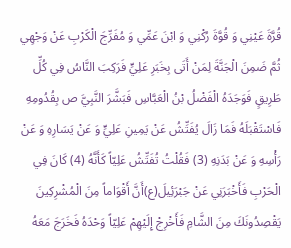قُرَّةَ عَيْنِي وَ قُوَّةَ رُكْنِي وَ ابْنَ عَمِّي وَ مُفَرِّجَ الْكَرْبِ عَنْ وَجْهِي ثُمَّ ضَمِنَ الْجَنَّةَ لِمَنْ أَتَى بِخَبَرِ عَلِيٍّ فَرَكِبَ النَّاسُ فِي كُلِّ طَرِيقٍ فَوَجَدَهُ الْفَضْلُ بْنُ الْعَبَّاسِ فَبَشَّرَ النَّبِيَّ ص بِقُدُومِهِ فَاسْتَقْبَلَهُ فَمَا زَالَ يُفَتِّشُ عَنْ يَمِينِ عَلِيٍّ وَ عَنْ يَسَارِهِ وَ عَنْ رَأْسِهِ وَ عَنْ بَدَنِهِ (3) فَقُلْتُ تُفَتِّشُ عَلِيّاً كَأَنَّهُ (4) كَانَ فِي الْحَرْبِ فَأَخْبَرَنِي عَنْ جَبْرَئِيلَ(ع)أَنَّ أَقْوَاماً مِنَ الْمُشْرِكِينَ يَقْصِدُونَكَ مِنَ الشَّامِ فَأَخْرِجْ إِلَيْهِمْ عَلِيّاً وَحْدَهُ فَخَرَجَ مَعَهُ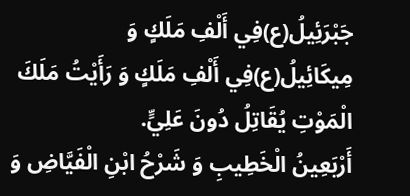جَبْرَئِيلُ(ع)فِي أَلْفِ مَلَكٍ وَ مِيكَائِيلُ(ع)فِي أَلْفِ مَلَكٍ وَ رَأَيْتُ مَلَكَ الْمَوْتِ يُقَاتِلُ دُونَ عَلِيٍّ.
أَرْبَعِينُ الْخَطِيبِ وَ شَرْحُ ابْنِ الْفَيَّاضِ وَ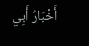أَخْبَارُ أَبِي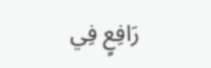رَافِعٍ فِي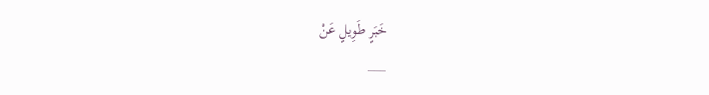خَبَرٍ طَوِيلٍ عَنْ
___